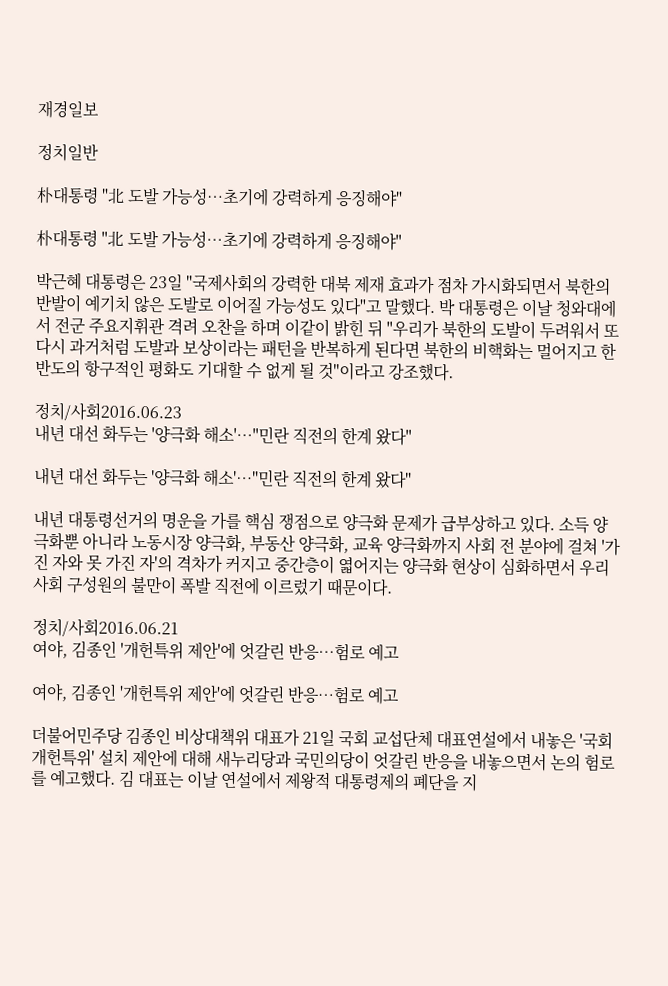재경일보

정치일반

朴대통령 "北 도발 가능성…초기에 강력하게 응징해야"

朴대통령 "北 도발 가능성…초기에 강력하게 응징해야"

박근혜 대통령은 23일 "국제사회의 강력한 대북 제재 효과가 점차 가시화되면서 북한의 반발이 예기치 않은 도발로 이어질 가능성도 있다"고 말했다. 박 대통령은 이날 청와대에서 전군 주요지휘관 격려 오찬을 하며 이같이 밝힌 뒤 "우리가 북한의 도발이 두려워서 또다시 과거처럼 도발과 보상이라는 패턴을 반복하게 된다면 북한의 비핵화는 멀어지고 한반도의 항구적인 평화도 기대할 수 없게 될 것"이라고 강조했다.

정치/사회2016.06.23
내년 대선 화두는 '양극화 해소'…"민란 직전의 한계 왔다"

내년 대선 화두는 '양극화 해소'…"민란 직전의 한계 왔다"

내년 대통령선거의 명운을 가를 핵심 쟁점으로 양극화 문제가 급부상하고 있다. 소득 양극화뿐 아니라 노동시장 양극화, 부동산 양극화, 교육 양극화까지 사회 전 분야에 걸쳐 '가진 자와 못 가진 자'의 격차가 커지고 중간층이 엷어지는 양극화 현상이 심화하면서 우리 사회 구성원의 불만이 폭발 직전에 이르렀기 때문이다.

정치/사회2016.06.21
여야, 김종인 '개헌특위 제안'에 엇갈린 반응…험로 예고

여야, 김종인 '개헌특위 제안'에 엇갈린 반응…험로 예고

더불어민주당 김종인 비상대책위 대표가 21일 국회 교섭단체 대표연설에서 내놓은 '국회 개헌특위' 설치 제안에 대해 새누리당과 국민의당이 엇갈린 반응을 내놓으면서 논의 험로를 예고했다. 김 대표는 이날 연설에서 제왕적 대통령제의 폐단을 지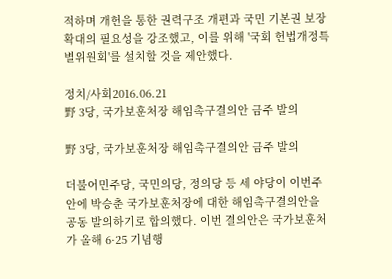적하며 개헌을 통한 권력구조 개편과 국민 기본권 보장 확대의 필요성을 강조했고, 이를 위해 '국회 헌법개정특별위원회'를 설치할 것을 제안했다.

정치/사회2016.06.21
野 3당, 국가보훈처장 해임촉구결의안 금주 발의

野 3당, 국가보훈처장 해임촉구결의안 금주 발의

더불어민주당, 국민의당, 정의당 등 세 야당이 이번주 안에 박승춘 국가보훈처장에 대한 해임촉구결의안을 공동 발의하기로 합의했다. 이번 결의안은 국가보훈처가 올해 6·25 기념행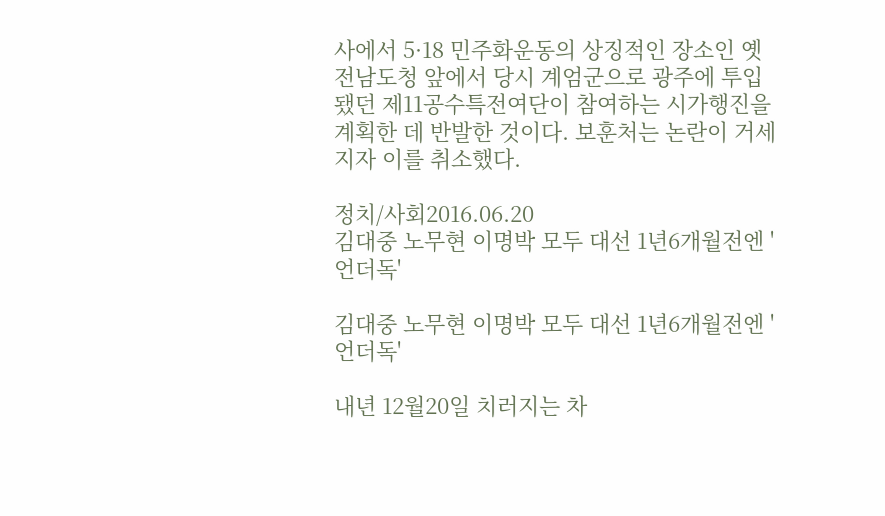사에서 5·18 민주화운동의 상징적인 장소인 옛 전남도청 앞에서 당시 계엄군으로 광주에 투입됐던 제11공수특전여단이 참여하는 시가행진을 계획한 데 반발한 것이다. 보훈처는 논란이 거세지자 이를 취소했다.

정치/사회2016.06.20
김대중 노무현 이명박 모두 대선 1년6개월전엔 '언더독'

김대중 노무현 이명박 모두 대선 1년6개월전엔 '언더독'

내년 12월20일 치러지는 차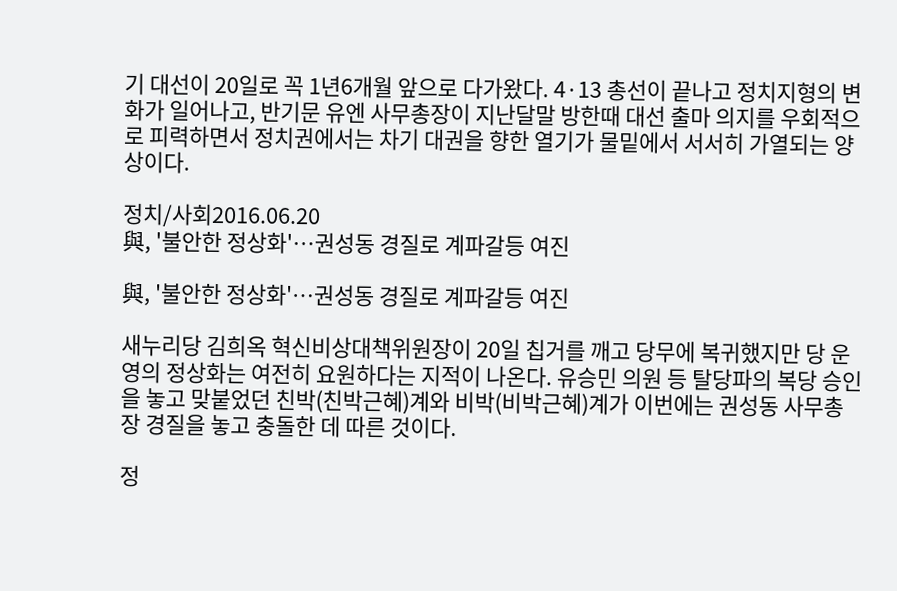기 대선이 20일로 꼭 1년6개월 앞으로 다가왔다. 4·13 총선이 끝나고 정치지형의 변화가 일어나고, 반기문 유엔 사무총장이 지난달말 방한때 대선 출마 의지를 우회적으로 피력하면서 정치권에서는 차기 대권을 향한 열기가 물밑에서 서서히 가열되는 양상이다.

정치/사회2016.06.20
與, '불안한 정상화'…권성동 경질로 계파갈등 여진

與, '불안한 정상화'…권성동 경질로 계파갈등 여진

새누리당 김희옥 혁신비상대책위원장이 20일 칩거를 깨고 당무에 복귀했지만 당 운영의 정상화는 여전히 요원하다는 지적이 나온다. 유승민 의원 등 탈당파의 복당 승인을 놓고 맞붙었던 친박(친박근혜)계와 비박(비박근혜)계가 이번에는 권성동 사무총장 경질을 놓고 충돌한 데 따른 것이다.

정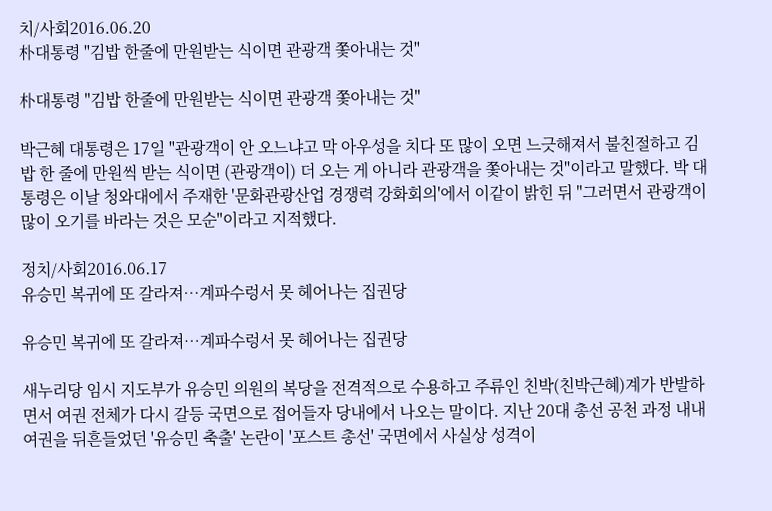치/사회2016.06.20
朴대통령 "김밥 한줄에 만원받는 식이면 관광객 쫓아내는 것"

朴대통령 "김밥 한줄에 만원받는 식이면 관광객 쫓아내는 것"

박근혜 대통령은 17일 "관광객이 안 오느냐고 막 아우성을 치다 또 많이 오면 느긋해져서 불친절하고 김밥 한 줄에 만원씩 받는 식이면 (관광객이) 더 오는 게 아니라 관광객을 쫓아내는 것"이라고 말했다. 박 대통령은 이날 청와대에서 주재한 '문화관광산업 경쟁력 강화회의'에서 이같이 밝힌 뒤 "그러면서 관광객이 많이 오기를 바라는 것은 모순"이라고 지적했다.

정치/사회2016.06.17
유승민 복귀에 또 갈라져…계파수렁서 못 헤어나는 집권당

유승민 복귀에 또 갈라져…계파수렁서 못 헤어나는 집권당

새누리당 임시 지도부가 유승민 의원의 복당을 전격적으로 수용하고 주류인 친박(친박근혜)계가 반발하면서 여권 전체가 다시 갈등 국면으로 접어들자 당내에서 나오는 말이다. 지난 20대 총선 공천 과정 내내 여권을 뒤흔들었던 '유승민 축출' 논란이 '포스트 총선' 국면에서 사실상 성격이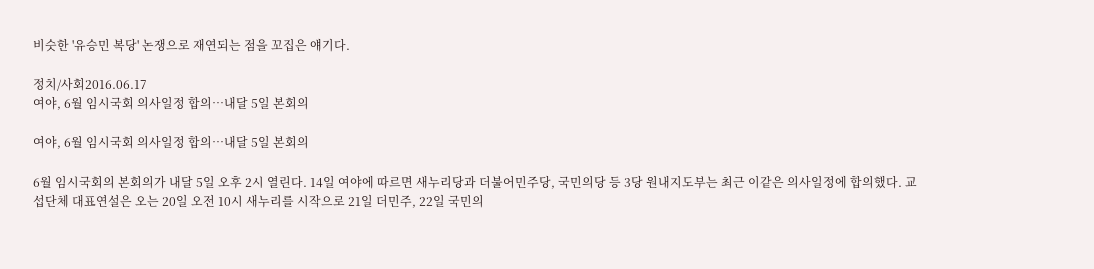비슷한 '유승민 복당' 논쟁으로 재연되는 점을 꼬집은 얘기다.

정치/사회2016.06.17
여야, 6월 임시국회 의사일정 합의…내달 5일 본회의

여야, 6월 임시국회 의사일정 합의…내달 5일 본회의

6월 임시국회의 본회의가 내달 5일 오후 2시 열린다. 14일 여야에 따르면 새누리당과 더불어민주당, 국민의당 등 3당 원내지도부는 최근 이같은 의사일정에 합의했다. 교섭단체 대표연설은 오는 20일 오전 10시 새누리를 시작으로 21일 더민주, 22일 국민의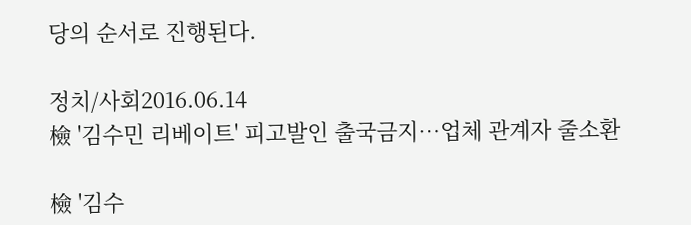당의 순서로 진행된다.

정치/사회2016.06.14
檢 '김수민 리베이트' 피고발인 출국금지…업체 관계자 줄소환

檢 '김수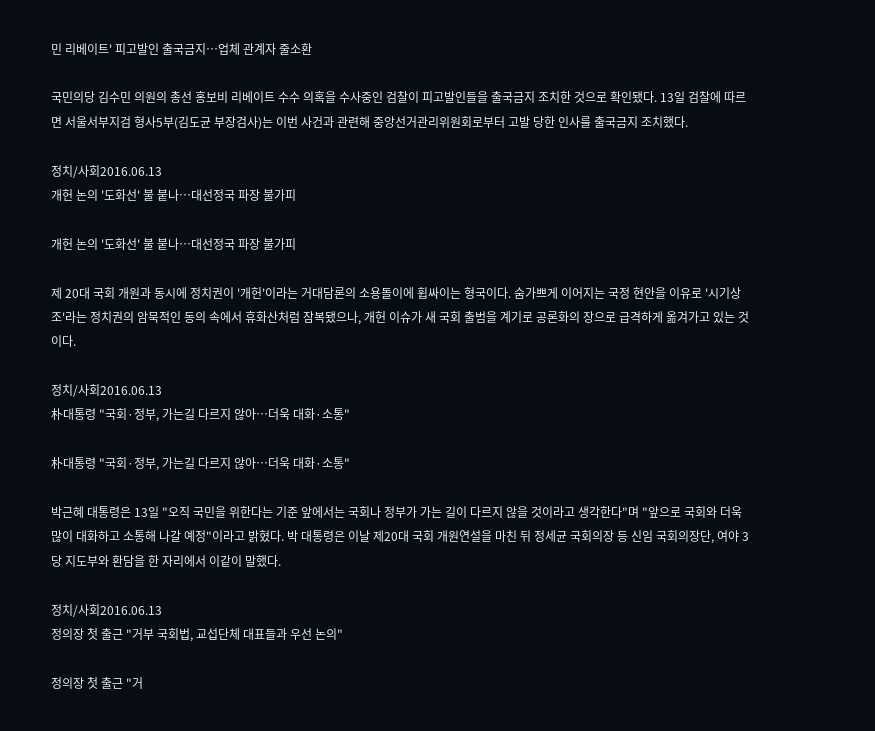민 리베이트' 피고발인 출국금지…업체 관계자 줄소환

국민의당 김수민 의원의 총선 홍보비 리베이트 수수 의혹을 수사중인 검찰이 피고발인들을 출국금지 조치한 것으로 확인됐다. 13일 검찰에 따르면 서울서부지검 형사5부(김도균 부장검사)는 이번 사건과 관련해 중앙선거관리위원회로부터 고발 당한 인사를 출국금지 조치했다.

정치/사회2016.06.13
개헌 논의 '도화선' 불 붙나…대선정국 파장 불가피

개헌 논의 '도화선' 불 붙나…대선정국 파장 불가피

제 20대 국회 개원과 동시에 정치권이 '개헌'이라는 거대담론의 소용돌이에 휩싸이는 형국이다. 숨가쁘게 이어지는 국정 현안을 이유로 '시기상조'라는 정치권의 암묵적인 동의 속에서 휴화산처럼 잠복됐으나, 개헌 이슈가 새 국회 출범을 계기로 공론화의 장으로 급격하게 옮겨가고 있는 것이다.

정치/사회2016.06.13
朴대통령 "국회·정부, 가는길 다르지 않아…더욱 대화·소통"

朴대통령 "국회·정부, 가는길 다르지 않아…더욱 대화·소통"

박근혜 대통령은 13일 "오직 국민을 위한다는 기준 앞에서는 국회나 정부가 가는 길이 다르지 않을 것이라고 생각한다"며 "앞으로 국회와 더욱 많이 대화하고 소통해 나갈 예정"이라고 밝혔다. 박 대통령은 이날 제20대 국회 개원연설을 마친 뒤 정세균 국회의장 등 신임 국회의장단, 여야 3당 지도부와 환담을 한 자리에서 이같이 말했다.

정치/사회2016.06.13
정의장 첫 출근 "거부 국회법, 교섭단체 대표들과 우선 논의"

정의장 첫 출근 "거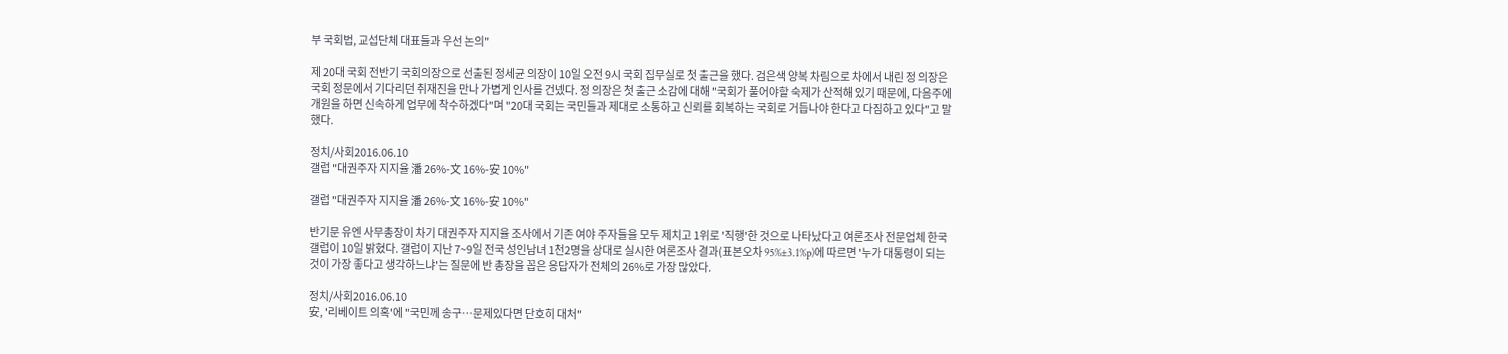부 국회법, 교섭단체 대표들과 우선 논의"

제 20대 국회 전반기 국회의장으로 선출된 정세균 의장이 10일 오전 9시 국회 집무실로 첫 출근을 했다. 검은색 양복 차림으로 차에서 내린 정 의장은 국회 정문에서 기다리던 취재진을 만나 가볍게 인사를 건넸다. 정 의장은 첫 출근 소감에 대해 "국회가 풀어야할 숙제가 산적해 있기 때문에, 다음주에 개원을 하면 신속하게 업무에 착수하겠다"며 "20대 국회는 국민들과 제대로 소통하고 신뢰를 회복하는 국회로 거듭나야 한다고 다짐하고 있다"고 말했다.

정치/사회2016.06.10
갤럽 "대권주자 지지율 潘 26%-文 16%-安 10%"

갤럽 "대권주자 지지율 潘 26%-文 16%-安 10%"

반기문 유엔 사무총장이 차기 대권주자 지지율 조사에서 기존 여야 주자들을 모두 제치고 1위로 '직행'한 것으로 나타났다고 여론조사 전문업체 한국갤럽이 10일 밝혔다. 갤럽이 지난 7~9일 전국 성인남녀 1천2명을 상대로 실시한 여론조사 결과(표본오차 95%±3.1%p)에 따르면 '누가 대통령이 되는 것이 가장 좋다고 생각하느냐'는 질문에 반 총장을 꼽은 응답자가 전체의 26%로 가장 많았다.

정치/사회2016.06.10
安, '리베이트 의혹'에 "국민께 송구…문제있다면 단호히 대처"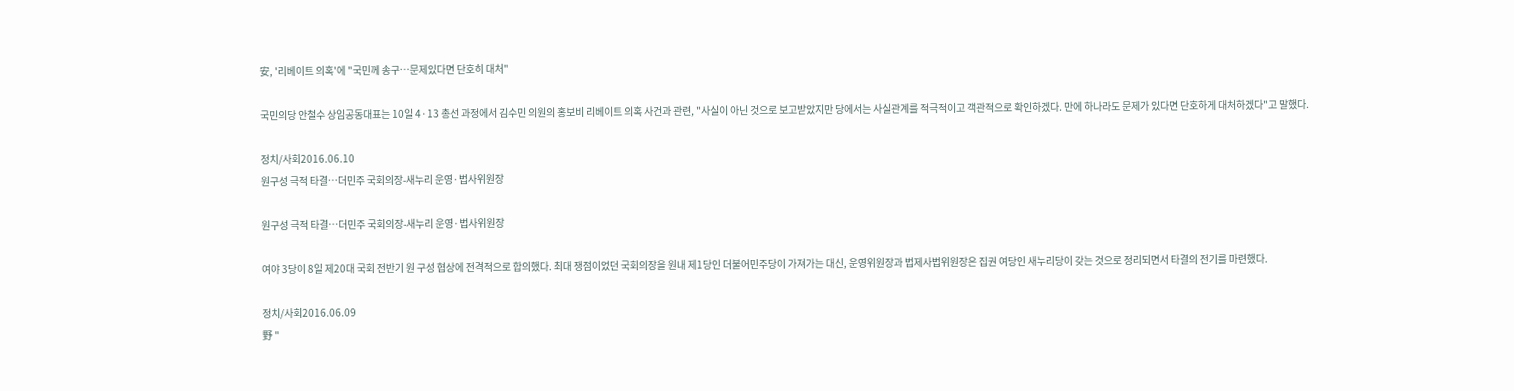安, '리베이트 의혹'에 "국민께 송구…문제있다면 단호히 대처"

국민의당 안철수 상임공동대표는 10일 4·13 총선 과정에서 김수민 의원의 홍보비 리베이트 의혹 사건과 관련, "사실이 아닌 것으로 보고받았지만 당에서는 사실관계를 적극적이고 객관적으로 확인하겠다. 만에 하나라도 문제가 있다면 단호하게 대처하겠다"고 말했다.

정치/사회2016.06.10
원구성 극적 타결…더민주 국회의장-새누리 운영·법사위원장

원구성 극적 타결…더민주 국회의장-새누리 운영·법사위원장

여야 3당이 8일 제20대 국회 전반기 원 구성 협상에 전격적으로 합의했다. 최대 쟁점이었던 국회의장을 원내 제1당인 더불어민주당이 가져가는 대신, 운영위원장과 법제사법위원장은 집권 여당인 새누리당이 갖는 것으로 정리되면서 타결의 전기를 마련했다.

정치/사회2016.06.09
野 "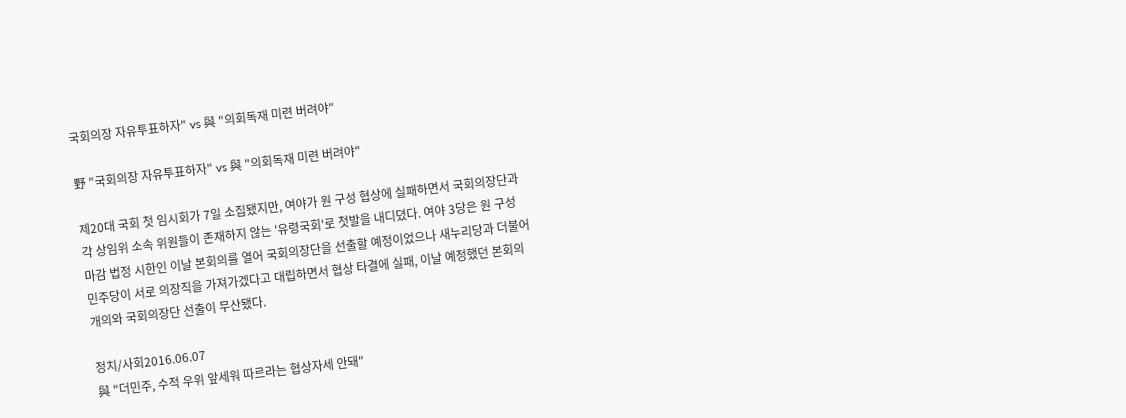국회의장 자유투표하자" vs 與 "의회독재 미련 버려야"

野 "국회의장 자유투표하자" vs 與 "의회독재 미련 버려야"

제20대 국회 첫 임시회가 7일 소집됐지만, 여야가 원 구성 협상에 실패하면서 국회의장단과 각 상임위 소속 위원들이 존재하지 않는 '유령국회'로 첫발을 내디뎠다. 여야 3당은 원 구성 마감 법정 시한인 이날 본회의를 열어 국회의장단을 선출할 예정이었으나 새누리당과 더불어민주당이 서로 의장직을 가져가겠다고 대립하면서 협상 타결에 실패, 이날 예정했던 본회의 개의와 국회의장단 선출이 무산됐다.

정치/사회2016.06.07
與 "더민주, 수적 우위 앞세워 따르라는 협상자세 안돼"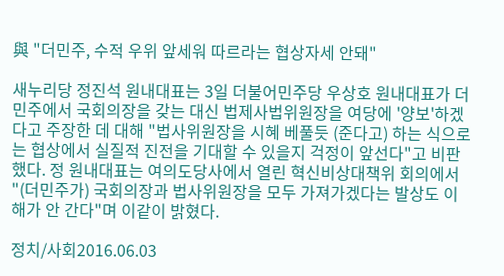與 "더민주, 수적 우위 앞세워 따르라는 협상자세 안돼"

새누리당 정진석 원내대표는 3일 더불어민주당 우상호 원내대표가 더민주에서 국회의장을 갖는 대신 법제사법위원장을 여당에 '양보'하겠다고 주장한 데 대해 "법사위원장을 시혜 베풀듯 (준다고) 하는 식으로는 협상에서 실질적 진전을 기대할 수 있을지 걱정이 앞선다"고 비판했다. 정 원내대표는 여의도당사에서 열린 혁신비상대책위 회의에서 "(더민주가) 국회의장과 법사위원장을 모두 가져가겠다는 발상도 이해가 안 간다"며 이같이 밝혔다.

정치/사회2016.06.03